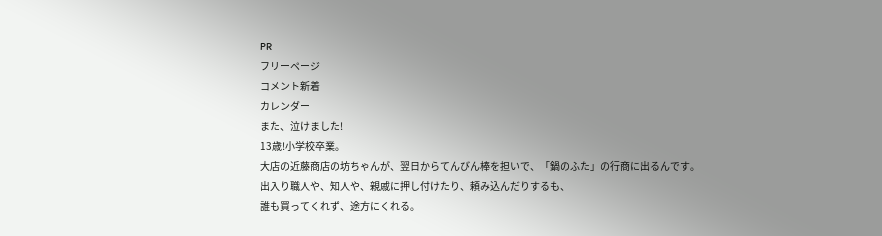PR
フリーページ
コメント新着
カレンダー
また、泣けました!
13歳!小学校卒業。
大店の近藤商店の坊ちゃんが、翌日からてんびん棒を担いで、「鍋のふた」の行商に出るんです。
出入り職人や、知人や、親戚に押し付けたり、頼み込んだりするも、
誰も買ってくれず、途方にくれる。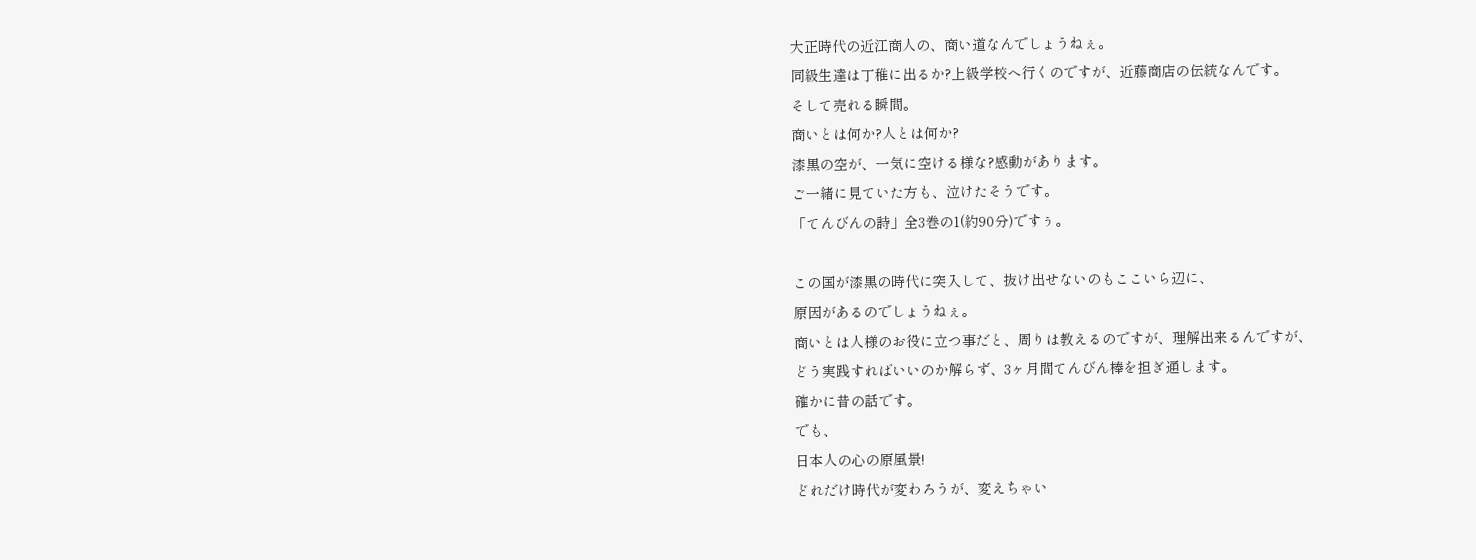大正時代の近江商人の、商い道なんでしょうねぇ。
同級生達は丁稚に出るか?上級学校へ行くのですが、近藤商店の伝統なんです。
そして売れる瞬間。
商いとは何か?人とは何か?
漆黒の空が、一気に空ける様な?感動があります。
ご一緒に見ていた方も、泣けたそうです。
「てんびんの詩」全3巻の1(約90分)ですぅ。

この国が漆黒の時代に突入して、抜け出せないのもここいら辺に、
原因があるのでしょうねぇ。
商いとは人様のお役に立つ事だと、周りは教えるのですが、理解出来るんですが、
どう実践すればいいのか解らず、3ヶ月間てんびん棒を担ぎ通します。
確かに昔の話です。
でも、
日本人の心の原風景!
どれだけ時代が変わろうが、変えちゃい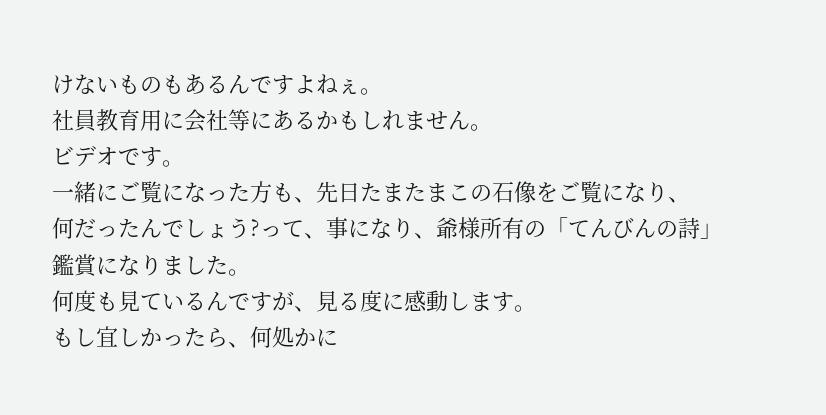けないものもあるんですよねぇ。
社員教育用に会社等にあるかもしれません。
ビデオです。
一緒にご覧になった方も、先日たまたまこの石像をご覧になり、
何だったんでしょう?って、事になり、爺様所有の「てんびんの詩」鑑賞になりました。
何度も見ているんですが、見る度に感動します。
もし宜しかったら、何処かに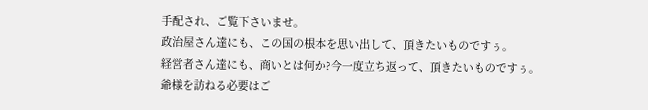手配され、ご覧下さいませ。
政治屋さん達にも、この国の根本を思い出して、頂きたいものですぅ。
経営者さん達にも、商いとは何か?今一度立ち返って、頂きたいものですぅ。
爺様を訪ねる必要はご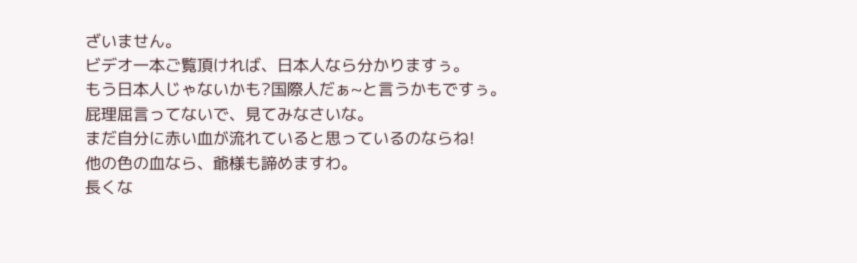ざいません。
ビデオ一本ご覧頂ければ、日本人なら分かりますぅ。
もう日本人じゃないかも?国際人だぁ~と言うかもですぅ。
屁理屈言ってないで、見てみなさいな。
まだ自分に赤い血が流れていると思っているのならね!
他の色の血なら、爺様も諦めますわ。
長くな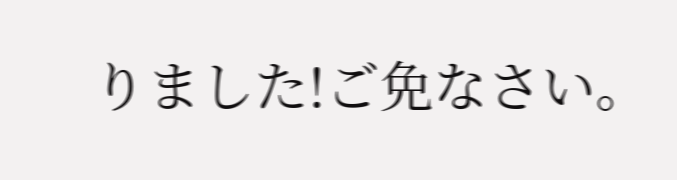りました!ご免なさい。